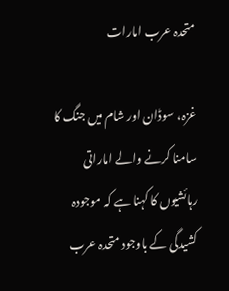متحدہ عرب امارات

غزہ، سوڈان اور شام میں جنگ کا سامنا کرنے والے اماراتی رہائشیوں کا کہنا ہے کہ موجودہ کشیدگی کے باوجود متحدہ عرب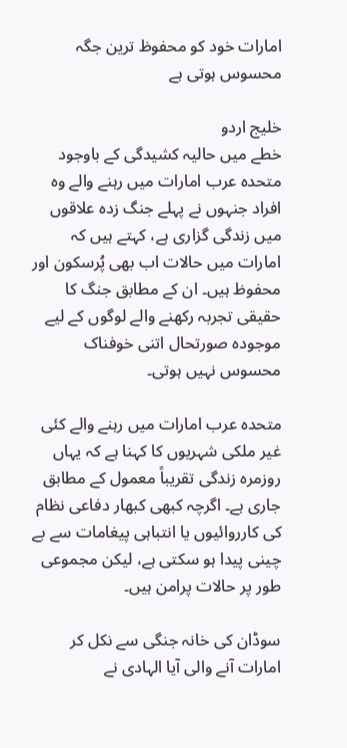امارات خود کو محفوظ ترین جگہ محسوس ہوتی ہے

خلیج اردو
خطے میں حالیہ کشیدگی کے باوجود متحدہ عرب امارات میں رہنے والے وہ افراد جنہوں نے پہلے جنگ زدہ علاقوں میں زندگی گزاری ہے، کہتے ہیں کہ امارات میں حالات اب بھی پُرسکون اور محفوظ ہیں۔ ان کے مطابق جنگ کا حقیقی تجربہ رکھنے والے لوگوں کے لیے موجودہ صورتحال اتنی خوفناک محسوس نہیں ہوتی۔

متحدہ عرب امارات میں رہنے والے کئی غیر ملکی شہریوں کا کہنا ہے کہ یہاں روزمرہ زندگی تقریباً معمول کے مطابق جاری ہے۔ اگرچہ کبھی کبھار دفاعی نظام کی کارروائیوں یا انتباہی پیغامات سے بے چینی پیدا ہو سکتی ہے، لیکن مجموعی طور پر حالات پرامن ہیں۔

سوڈان کی خانہ جنگی سے نکل کر امارات آنے والی آیا الہادی نے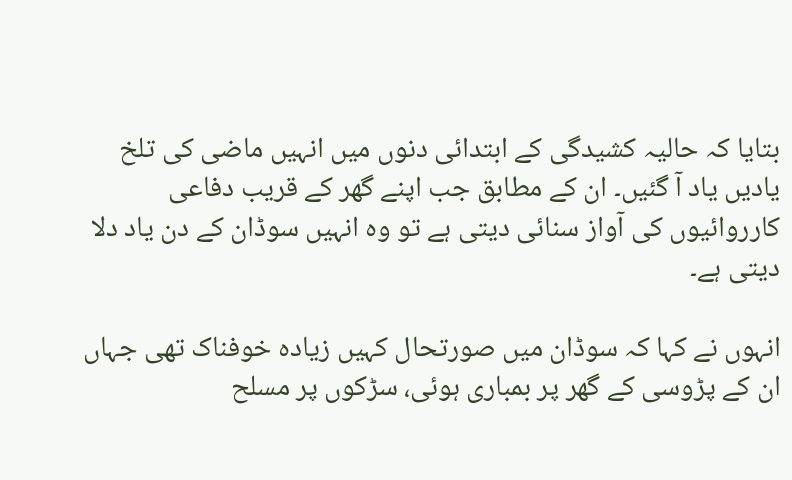بتایا کہ حالیہ کشیدگی کے ابتدائی دنوں میں انہیں ماضی کی تلخ یادیں یاد آ گئیں۔ ان کے مطابق جب اپنے گھر کے قریب دفاعی کارروائیوں کی آواز سنائی دیتی ہے تو وہ انہیں سوڈان کے دن یاد دلا دیتی ہے۔

انہوں نے کہا کہ سوڈان میں صورتحال کہیں زیادہ خوفناک تھی جہاں ان کے پڑوسی کے گھر پر بمباری ہوئی، سڑکوں پر مسلح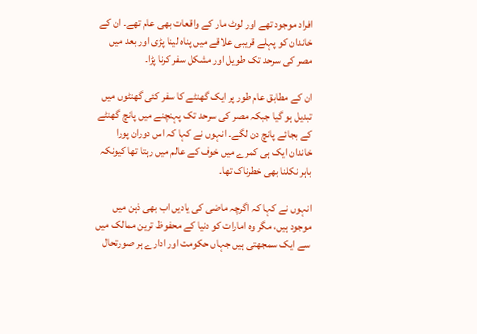افراد موجود تھے اور لوٹ مار کے واقعات بھی عام تھے۔ ان کے خاندان کو پہلے قریبی علاقے میں پناہ لینا پڑی اور بعد میں مصر کی سرحد تک طویل اور مشکل سفر کرنا پڑا۔

ان کے مطابق عام طور پر ایک گھنٹے کا سفر کئی گھنٹوں میں تبدیل ہو گیا جبکہ مصر کی سرحد تک پہنچنے میں پانچ گھنٹے کے بجائے پانچ دن لگے۔ انہوں نے کہا کہ اس دوران پورا خاندان ایک ہی کمرے میں خوف کے عالم میں رہتا تھا کیونکہ باہر نکلنا بھی خطرناک تھا۔

انہوں نے کہا کہ اگرچہ ماضی کی یادیں اب بھی ذہن میں موجود ہیں، مگر وہ امارات کو دنیا کے محفوظ ترین ممالک میں سے ایک سمجھتی ہیں جہاں حکومت اور ادارے ہر صورتحال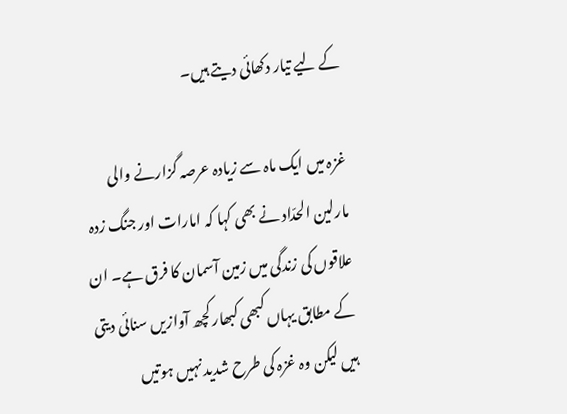کے لیے تیار دکھائی دیتے ہیں۔

غزہ میں ایک ماہ سے زیادہ عرصہ گزارنے والی مارلین الحدّاد نے بھی کہا کہ امارات اور جنگ زدہ علاقوں کی زندگی میں زمین آسمان کا فرق ہے۔ ان کے مطابق یہاں کبھی کبھار کچھ آوازیں سنائی دیتی ہیں لیکن وہ غزہ کی طرح شدید نہیں ہوتیں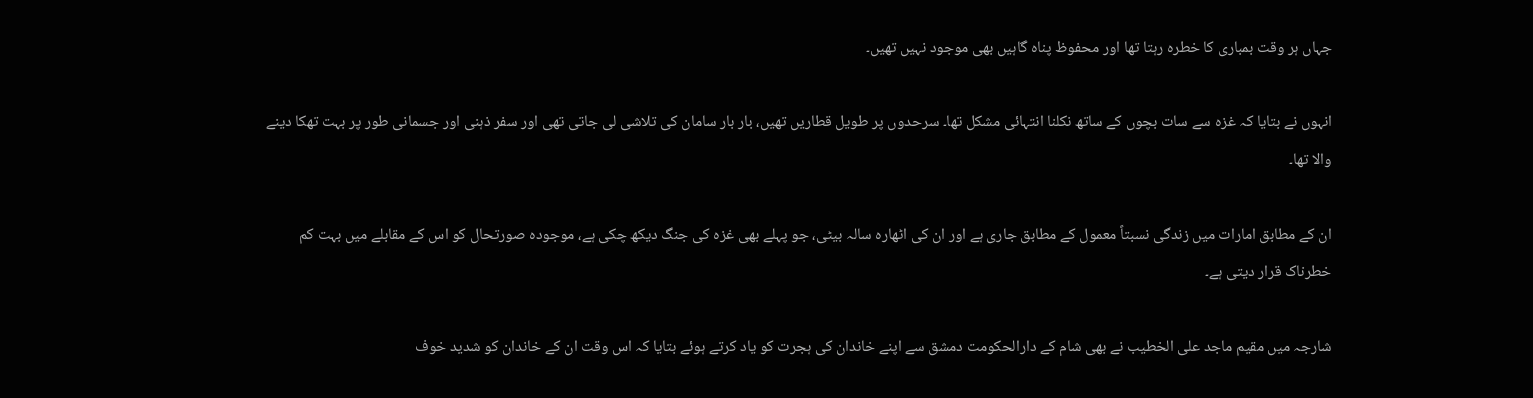جہاں ہر وقت بمباری کا خطرہ رہتا تھا اور محفوظ پناہ گاہیں بھی موجود نہیں تھیں۔

انہوں نے بتایا کہ غزہ سے سات بچوں کے ساتھ نکلنا انتہائی مشکل تھا۔ سرحدوں پر طویل قطاریں تھیں، بار بار سامان کی تلاشی لی جاتی تھی اور سفر ذہنی اور جسمانی طور پر بہت تھکا دینے والا تھا۔

ان کے مطابق امارات میں زندگی نسبتاً معمول کے مطابق جاری ہے اور ان کی اٹھارہ سالہ بیٹی، جو پہلے بھی غزہ کی جنگ دیکھ چکی ہے، موجودہ صورتحال کو اس کے مقابلے میں بہت کم خطرناک قرار دیتی ہے۔

شارجہ میں مقیم ماجد علی الخطیب نے بھی شام کے دارالحکومت دمشق سے اپنے خاندان کی ہجرت کو یاد کرتے ہوئے بتایا کہ اس وقت ان کے خاندان کو شدید خوف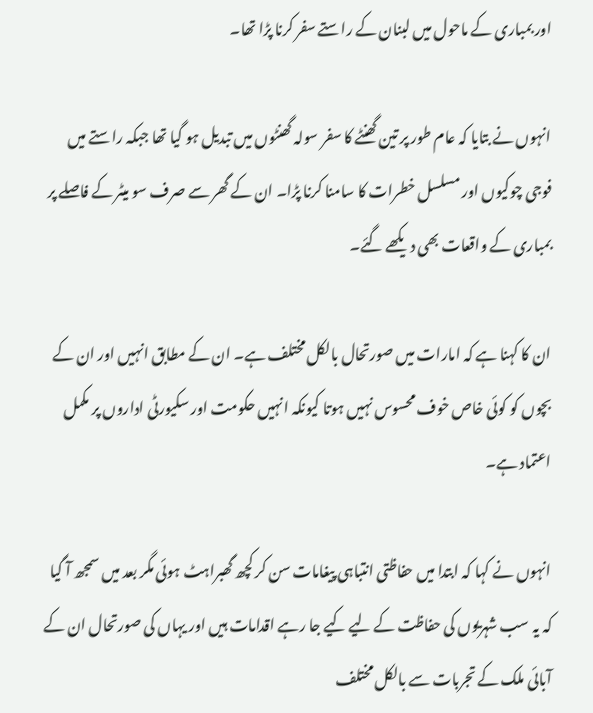اور بمباری کے ماحول میں لبنان کے راستے سفر کرنا پڑا تھا۔

انہوں نے بتایا کہ عام طور پر تین گھنٹے کا سفر سولہ گھنٹوں میں تبدیل ہو گیا تھا جبکہ راستے میں فوجی چوکیوں اور مسلسل خطرات کا سامنا کرنا پڑا۔ ان کے گھر سے صرف سو میٹر کے فاصلے پر بمباری کے واقعات بھی دیکھے گئے۔

ان کا کہنا ہے کہ امارات میں صورتحال بالکل مختلف ہے۔ ان کے مطابق انہیں اور ان کے بچوں کو کوئی خاص خوف محسوس نہیں ہوتا کیونکہ انہیں حکومت اور سکیورٹی اداروں پر مکمل اعتماد ہے۔

انہوں نے کہا کہ ابتدا میں حفاظتی انتباہی پیغامات سن کر کچھ گھبراہٹ ہوئی مگر بعد میں سمجھ آ گیا کہ یہ سب شہریوں کی حفاظت کے لیے کیے جا رہے اقدامات ہیں اور یہاں کی صورتحال ان کے آبائی ملک کے تجربات سے بالکل مختلف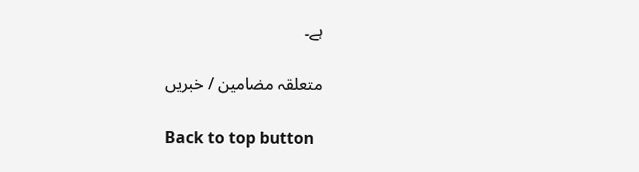ہے۔

متعلقہ مضامین / خبریں

Back to top button